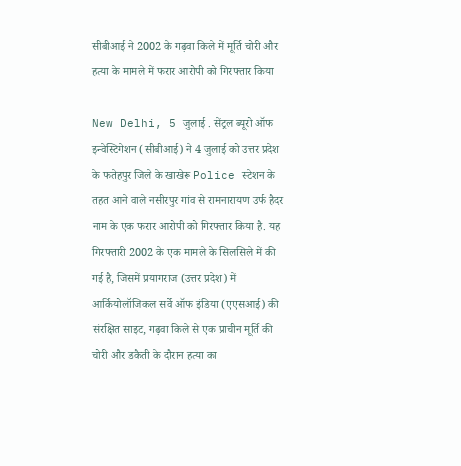सीबीआई ने 2002 के गढ़वा किले में मूर्ति चोरी और हत्या के मामले में फरार आरोपी को गिरफ्तार किया

New Delhi, 5 जुलाई . सेंट्रल ब्यूरो ऑफ इन्वेस्टिगेशन (सीबीआई) ने 4 जुलाई को उत्तर प्रदेश के फतेहपुर जिले के खाखेरू Police स्टेशन के तहत आने वाले नसीरपुर गांव से रामनारायण उर्फ हैदर नाम के एक फरार आरोपी को गिरफ्तार किया है. यह गिरफ्तारी 2002 के एक मामले के सिलसिले में की गई है, जिसमें प्रयागराज (उत्तर प्रदेश) में आर्कियोलॉजिकल सर्वे ऑफ इंडिया (एएसआई) की संरक्षित साइट, गढ़वा किले से एक प्राचीन मूर्ति की चोरी और डकैती के दौरान हत्या का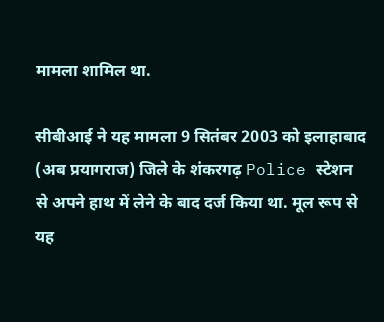मामला शामिल था.

सीबीआई ने यह मामला 9 सितंबर 2003 को इलाहाबाद (अब प्रयागराज) जिले के शंकरगढ़ Police स्टेशन से अपने हाथ में लेने के बाद दर्ज किया था. मूल रूप से यह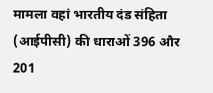मामला वहां भारतीय दंड संहिता (आईपीसी) की धाराओं 396 और 201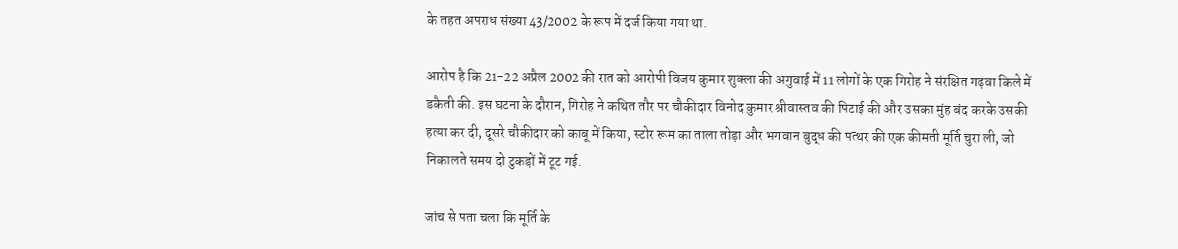के तहत अपराध संख्या 43/2002 के रूप में दर्ज किया गया था.

आरोप है कि 21-22 अप्रैल 2002 की रात को आरोपी विजय कुमार शुक्ला की अगुवाई में 11 लोगों के एक गिरोह ने संरक्षित गढ़वा किले में डकैती की. इस घटना के दौरान, गिरोह ने कथित तौर पर चौकीदार विनोद कुमार श्रीवास्तव की पिटाई की और उसका मुंह बंद करके उसकी हत्या कर दी, दूसरे चौकीदार को काबू में किया, स्टोर रूम का ताला तोड़ा और भगवान बुद्ध की पत्थर की एक कीमती मूर्ति चुरा ली, जो निकालते समय दो टुकड़ों में टूट गई.

जांच से पता चला कि मूर्ति के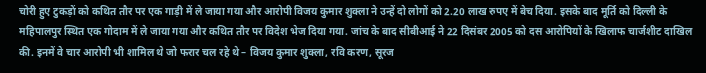चोरी हुए टुकड़ों को कथित तौर पर एक गाड़ी में ले जाया गया और आरोपी विजय कुमार शुक्ला ने उन्हें दो लोगों को 2.20 लाख रुपए में बेच दिया. इसके बाद मूर्ति को दिल्ली के महिपालपुर स्थित एक गोदाम में ले जाया गया और कथित तौर पर विदेश भेज दिया गया. जांच के बाद सीबीआई ने 22 दिसंबर 2005 को दस आरोपियों के खिलाफ चार्जशीट दाखिल की. इनमें वे चार आरोपी भी शामिल थे जो फरार चल रहे थे – विजय कुमार शुक्ला, रवि करण, सूरज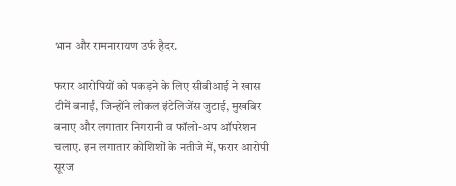भान और रामनारायण उर्फ हैदर.

फरार आरोपियों को पकड़ने के लिए सीबीआई ने खास टीमें बनाईं, जिन्होंने लोकल इंटेलिजेंस जुटाई, मुखबिर बनाए और लगातार निगरानी व फॉलो-अप ऑपरेशन चलाए. इन लगातार कोशिशों के नतीजे में, फरार आरोपी सूरज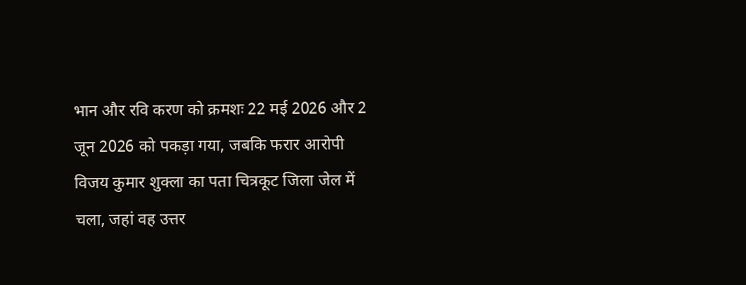भान और रवि करण को क्रमशः 22 मई 2026 और 2 जून 2026 को पकड़ा गया, जबकि फरार आरोपी विजय कुमार शुक्ला का पता चित्रकूट जिला जेल में चला, जहां वह उत्तर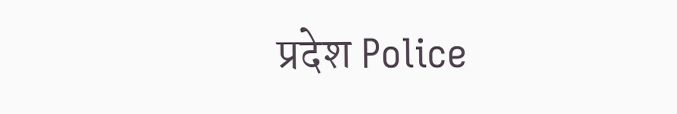प्रदेश Police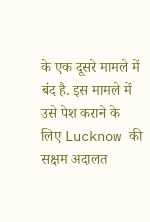के एक दूसरे मामले में बंद है. इस मामले में उसे पेश कराने के लिए Lucknow की सक्षम अदालत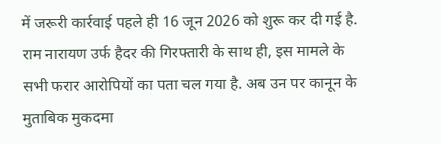में जरूरी कार्रवाई पहले ही 16 जून 2026 को शुरू कर दी गई है. राम नारायण उर्फ हैदर की गिरफ्तारी के साथ ही, इस मामले के सभी फरार आरोपियों का पता चल गया है. अब उन पर कानून के मुताबिक मुकदमा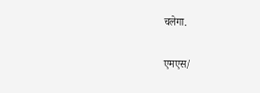चलेगा.

एमएस/